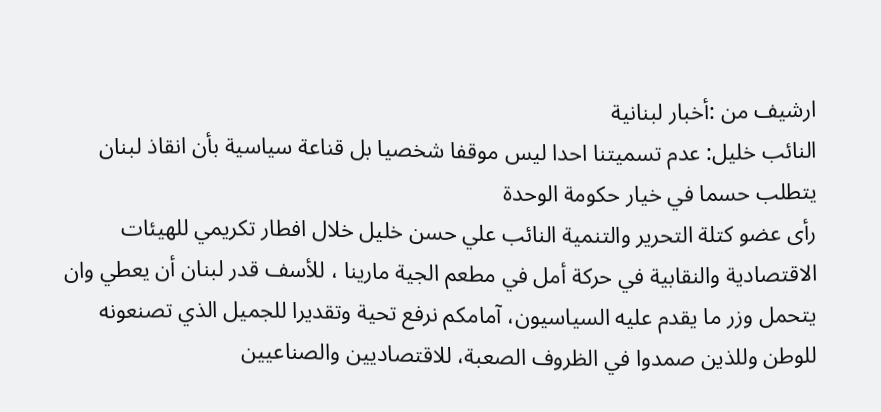ارشيف من :أخبار لبنانية
النائب خليل: عدم تسميتنا احدا ليس موقفا شخصيا بل قناعة سياسية بأن انقاذ لبنان يتطلب حسما في خيار حكومة الوحدة
رأى عضو كتلة التحرير والتنمية النائب علي حسن خليل خلال افطار تكريمي للهيئات الاقتصادية والنقابية في حركة أمل في مطعم الجية مارينا ، للأسف قدر لبنان أن يعطي وان يتحمل وزر ما يقدم عليه السياسيون، آمامكم نرفع تحية وتقديرا للجميل الذي تصنعونه للوطن وللذين صمدوا في الظروف الصعبة، للاقتصاديين والصناعيين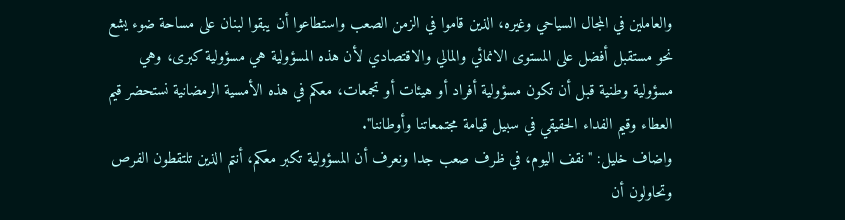والعاملين في المجال السياحي وغيره، الذين قاموا في الزمن الصعب واستطاعوا أن يبقوا لبنان على مساحة ضوء يشع نحو مستقبل أفضل على المستوى الانمائي والمالي والاقتصادي لأن هذه المسؤولية هي مسؤولية كبرى، وهي مسؤولية وطنية قبل أن تكون مسؤولية أفراد أو هيئات أو تجمعات، معكم في هذه الأمسية الرمضانية نستحضر قيم العطاء وقيم الفداء الحقيقي في سبيل قيامة مجتمعاتنا وأوطاننا".
واضاف خليل: "نقف اليوم، في ظرف صعب جدا ونعرف أن المسؤولية تكبر معكم، أنتم الذين تلتقطون الفرص وتحاولون أن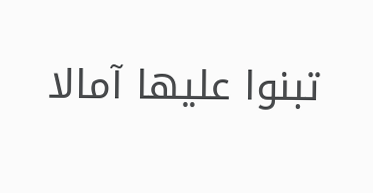تبنوا عليها آمالا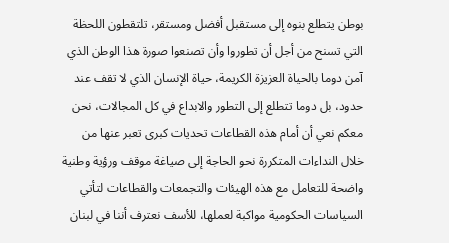بوطن يتطلع بنوه إلى مستقبل أفضل ومستقر، تلتقطون اللحظة التي تسنح من أجل أن تطوروا وأن تصنعوا صورة هذا الوطن الذي آمن دوما بالحياة العزيزة الكريمة، حياة الإنسان الذي لا تقف عند حدود، بل دوما تتطلع إلى التطور والابداع في كل المجالات، نحن معكم نعي أن أمام هذه القطاعات تحديات كبرى تعبر عنها من خلال النداءات المتكررة نحو الحاجة إلى صياغة موقف ورؤية وطنية واضحة للتعامل مع هذه الهيئات والتجمعات والقطاعات لتأتي السياسات الحكومية مواكبة لعملها، للأسف نعترف أننا في لبنان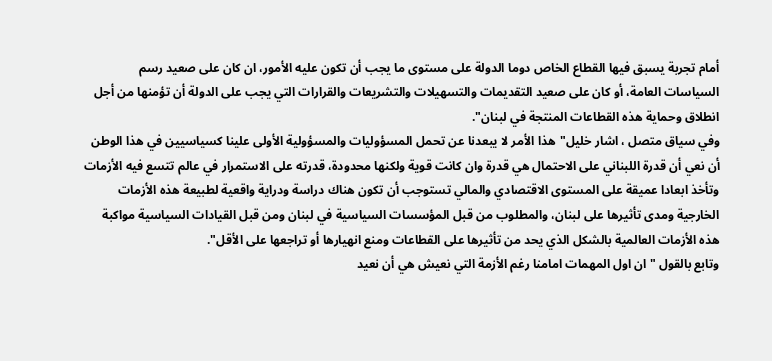أمام تجربة يسبق فيها القطاع الخاص دوما الدولة على مستوى ما يجب أن تكون عليه الأمور، ان كان على صعيد رسم السياسات العامة، أو كان على صعيد التقديمات والتسهيلات والتشريعات والقرارات التي يجب على الدولة أن تؤمنها من أجل انطلاق وحماية هذه القطاعات المنتجة في لبنان".
وفي سياق متصل ، اشار خليل"هذا الأمر لا يبعدنا عن تحمل المسؤوليات والمسؤولية الأولى علينا كسياسيين في هذا الوطن أن نعي أن قدرة اللبناني على الاحتمال هي قدرة وان كانت قوية ولكنها محدودة، قدرته على الاستمرار في عالم تتسع فيه الأزمات وتأخذ ابعادا عميقة على المستوى الاقتصادي والمالي تستوجب أن تكون هناك دراسة ودراية واقعية لطبيعة هذه الأزمات الخارجية ومدى تأثيرها على لبنان، والمطلوب من قبل المؤسسات السياسية في لبنان ومن قبل القيادات السياسية مواكبة هذه الأزمات العالمية بالشكل الذي يحد من تأثيرها على القطاعات ومنع انهيارها أو تراجعها على الأقل".
وتابع بالقول "ان اول المهمات امامنا رغم الأزمة التي نعيش هي أن نعيد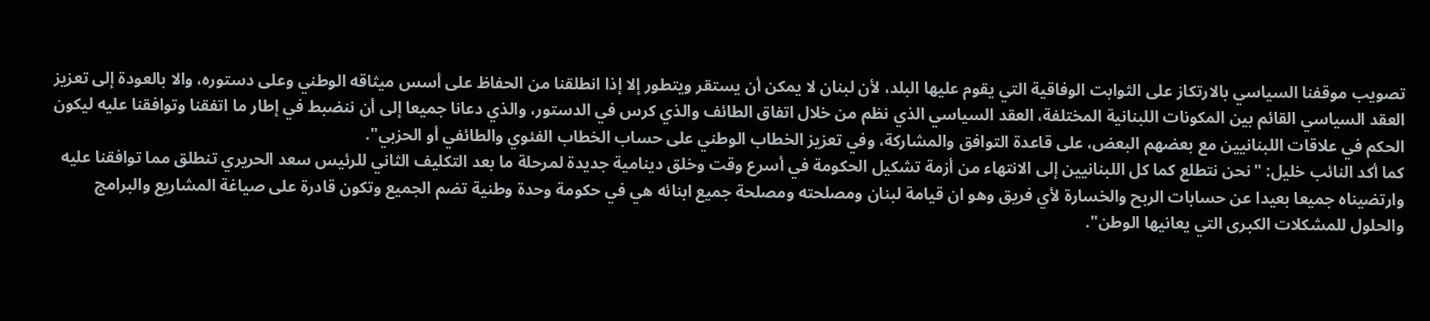تصويب موقفنا السياسي بالارتكاز على الثوابت الوفاقية التي يقوم عليها البلد، لأن لبنان لا يمكن أن يستقر ويتطور إلا إذا انطلقنا من الحفاظ على أسس ميثاقه الوطني وعلى دستوره، والا بالعودة إلى تعزيز العقد السياسي القائم بين المكونات اللبنانية المختلفة، العقد السياسي الذي نظم من خلال اتفاق الطائف والذي كرس في الدستور، والذي دعانا جميعا إلى أن ننضبط في إطار ما اتفقنا وتوافقنا عليه ليكون الحكم في علاقات اللبنانيين مع بعضهم البعض، على قاعدة التوافق والمشاركة، وفي تعزيز الخطاب الوطني على حساب الخطاب الفئوي والطائفي أو الحزبي".
كما أكد النائب خليل: "نحن نتطلع كما كل اللبنانيين إلى الانتهاء من أزمة تشكيل الحكومة في أسرع وقت وخلق دينامية جديدة لمرحلة ما بعد التكليف الثاني للرئيس سعد الحريري تنطلق مما توافقنا عليه وارتضيناه جميعا بعيدا عن حسابات الربح والخسارة لأي فريق وهو ان قيامة لبنان ومصلحته ومصلحة جميع ابنائه هي في حكومة وحدة وطنية تضم الجميع وتكون قادرة على صياغة المشاريع والبرامج والحلول للمشكلات الكبرى التي يعانيها الوطن".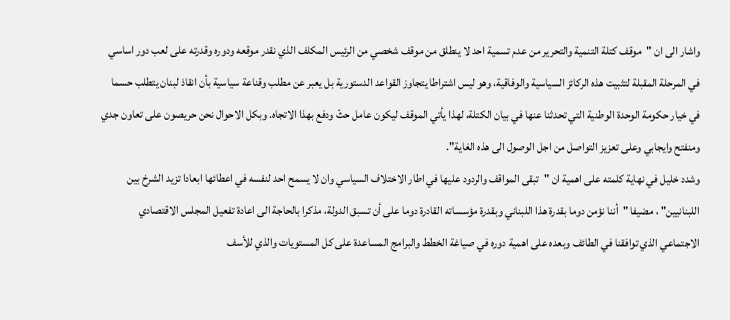واشار الى ان "موقف كتلة التنمية والتحرير من عدم تسمية احد لا ينطلق من موقف شخصي من الرئيس المكلف الذي نقدر موقعه ودوره وقدرته على لعب دور اساسي في المرحلة المقبلة لتثبيت هذه الركائز السياسية والوفاقية، وهو ليس اشتراطا يتجاوز القواعد الدستورية بل يعبر عن مطلب وقناعة سياسية بأن انقاذ لبنان يتطلب حسما في خيار حكومة الوحدة الوطنية التي تحدثنا عنها في بيان الكتلة، لهذا يأتي الموقف ليكون عامل حثّ ودفع بهذا الاتجاه. وبكل الاحوال نحن حريصون على تعاون جدي ومنفتح وايجابي وعلى تعزيز التواصل من اجل الوصول الى هذه الغاية".
وشدد خليل في نهاية كلمته على اهمية ان "تبقى المواقف والردود عليها في اطار الاختلاف السياسي وان لا يسمح احد لنفسه في اعطائها ابعادا تزيد الشرخ بين اللبنانيين" ، مضيفا "أننا نؤمن دوما بقدرة هذا اللبناني وبقدرة مؤسساته القادرة دوما على أن تسبق الدولة، مذكرا بالحاجة الى اعادة تفعيل المجلس الاقتصادي الاجتماعي الذي توافقنا في الطائف وبعده على اهمية دوره في صياغة الخطط والبرامج المساعدة على كل المستويات والذي للأسف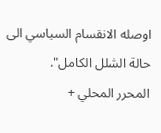اوصله الانقسام السياسي الى حالة الشلل الكامل".
المحرر المحلي +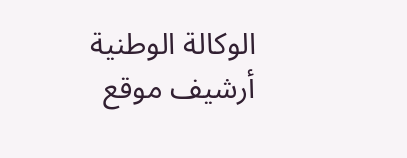الوكالة الوطنية
أرشيف موقع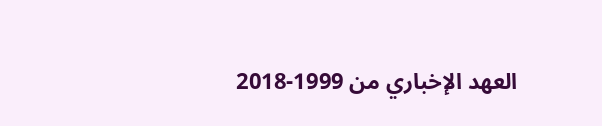العهد الإخباري من 1999-2018